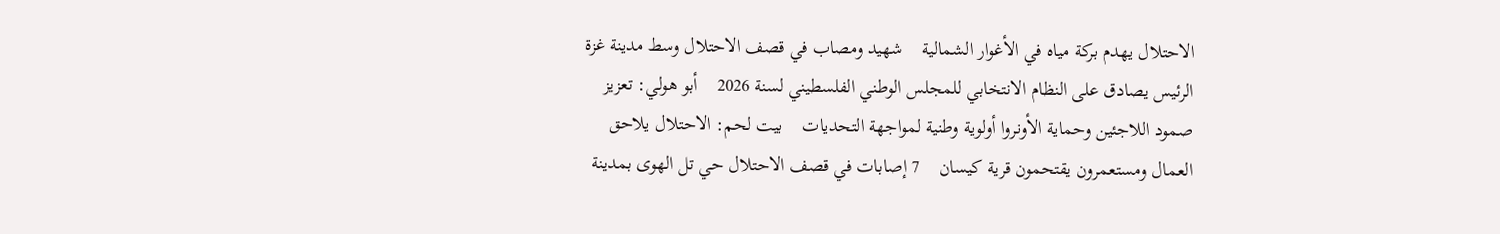الاحتلال يهدم بركة مياه في الأغوار الشمالية    شهيد ومصاب في قصف الاحتلال وسط مدينة غزة    الرئيس يصادق على النظام الانتخابي للمجلس الوطني الفلسطيني لسنة 2026    أبو هولي: تعزيز صمود اللاجئين وحماية الأونروا أولوية وطنية لمواجهة التحديات    بيت لحم: الاحتلال يلاحق العمال ومستعمرون يقتحمون قرية كيسان    7 إصابات في قصف الاحتلال حي تل الهوى بمدينة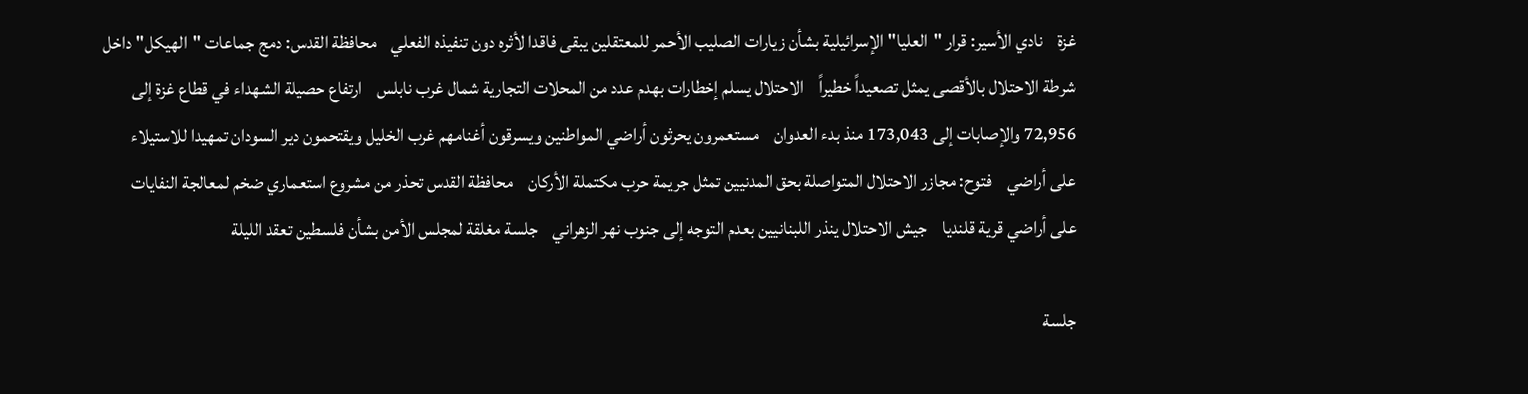غزة    نادي الأسير: قرار "العليا" الإسرائيلية بشأن زيارات الصليب الأحمر للمعتقلين يبقى فاقدا لأثره دون تنفيذه الفعلي    محافظة القدس: دمج جماعات "الهيكل" داخل شرطة الاحتلال بالأقصى يمثل تصعيداً خطيراً    الاحتلال يسلم إخطارات بهدم عدد من المحلات التجارية شمال غرب نابلس    ارتفاع حصيلة الشهداء في قطاع غزة إلى 72,956 والإصابات إلى 173,043 منذ بدء العدوان    مستعمرون يحرثون أراضي المواطنين ويسرقون أغنامهم غرب الخليل ويقتحمون دير السودان تمهيدا للاستيلاء على أراضي    فتوح: مجازر الاحتلال المتواصلة بحق المدنيين تمثل جريمة حرب مكتملة الأركان    محافظة القدس تحذر من مشروع استعماري ضخم لمعالجة النفايات على أراضي قرية قلنديا    جيش الاحتلال ينذر اللبنانيين بعدم التوجه إلى جنوب نهر الزهراني    جلسة مغلقة لمجلس الأمن بشأن فلسطين تعقد الليلة

جلسة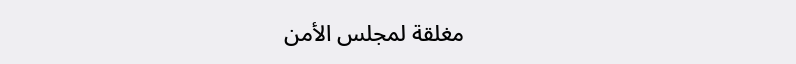مغلقة لمجلس الأمن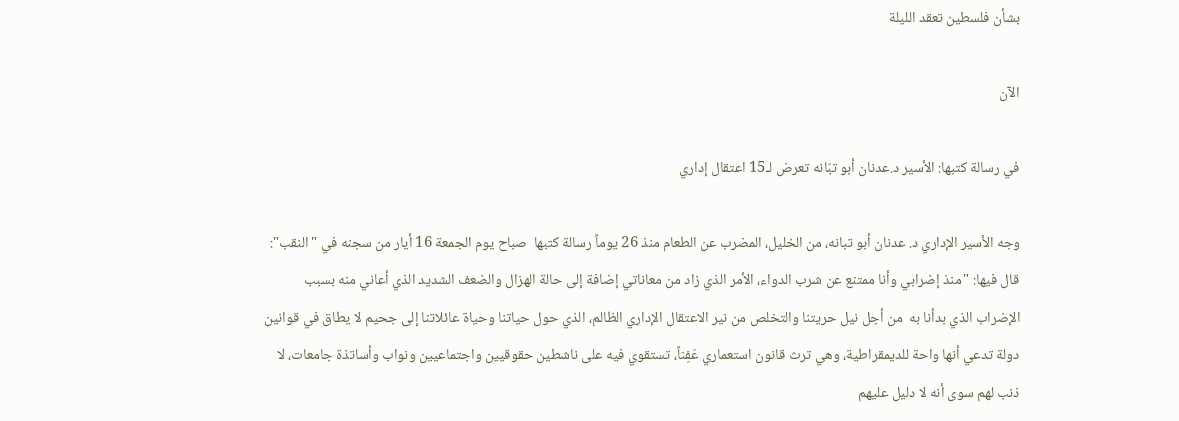بشأن فلسطين تعقد الليلة

الآن

في رسالة كتبها: الأسير د.عدنان أبو تبّانه تعرض لـ15 اعتقال إداري

وجه الأسير الإداري د. عدنان أبو تبانه، من الخليل، المضرب عن الطعام منذ 26 يوماً رسالة كتبها  صباح يوم الجمعة 16 أيار من سجنه في "النقب": قال فيها: "منذ إضرابي وأنا ممتنع عن شرب الدواء، الأمر الذي زاد من معاناتي إضافة إلى حالة الهزال والضعف الشديد الذي أعاني منه بسبب الإضراب الذي بدأنا به  من أجل نيل حريتنا والتخلص من نير الاعتقال الإداري الظالم، الذي حول حياتنا وحياة عائلاتنا إلى جحيم لا يطاق في قوانين دولة تدعي أنها واحة للديمقراطية، وهي ترث قانون استعماري عَفِناً، تستقوي فيه على ناشطين حقوقيين واجتماعيين ونواب وأساتذة جامعات، لا ذنب لهم سوى أنه لا دليل عليهم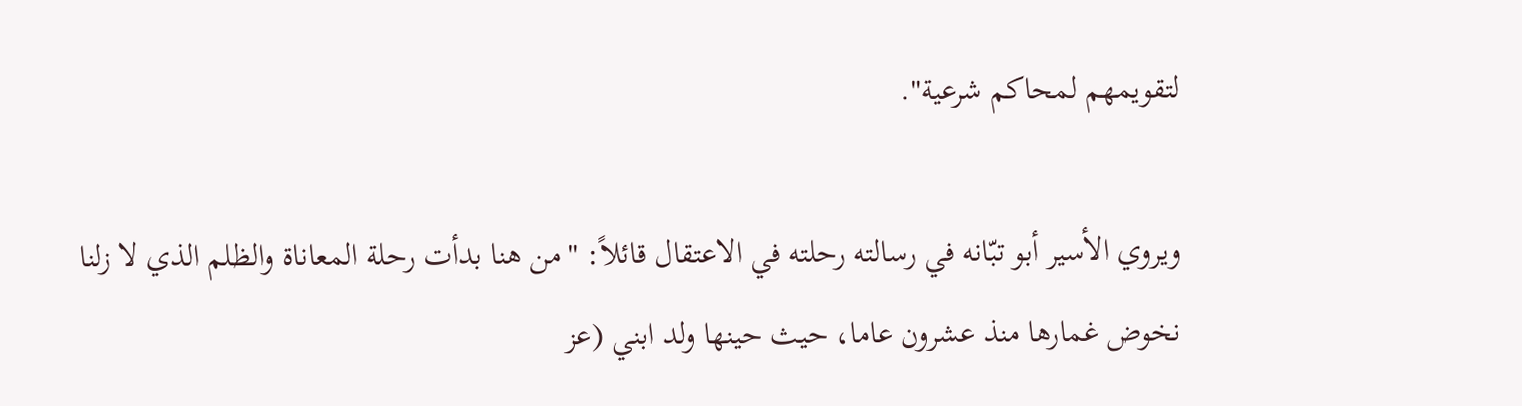لتقويمهم لمحاكم شرعية".

ويروي الأسير أبو تبّانه في رسالته رحلته في الاعتقال قائلاً: "من هنا بدأت رحلة المعاناة والظلم الذي لا زلنا نخوض غمارها منذ عشرون عاما، حيث حينها ولد ابني (عز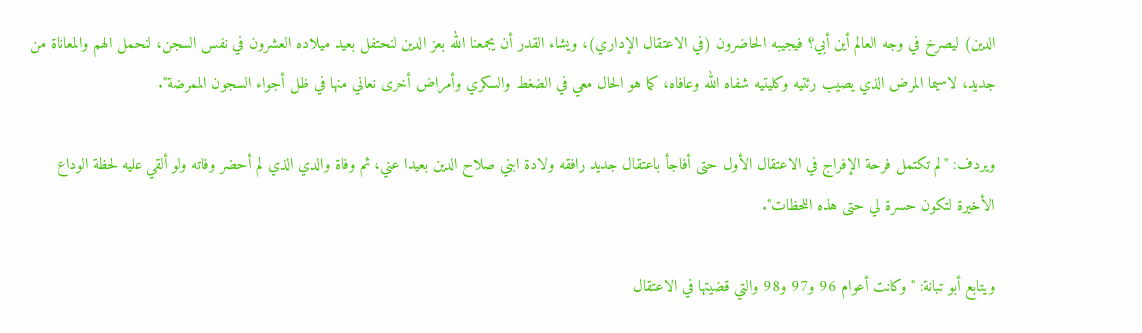الدين) ليصرخ في وجه العالم أين أبي؟ فيجيبه الحاضرون (في الاعتقال الإداري)، ويشاء القدر أن يجمعنا الله بعز الدين لنحتفل بعيد ميلاده العشرون في نفس السجن، لنحمل الهم والمعاناة من جديد، لاسيما المرض الذي يصيب رئتيه وكليتيه شفاه الله وعافاه، كما هو الحال معي في الضغط والسكري وأمراض أخرى نعاني منها في ظل أجواء السجون الممرضة".

ويردف: "لم تكتمل فرحة الإفراج في الاعتقال الأول حتى أفاجأ باعتقال جديد رافقه ولادة ابني صلاح الدين بعيدا عني، ثم وفاة والدي الذي لم أحضر وفاته ولو ألقي عليه لحظة الوداع الأخيرة لتكون حسرة لي حتى هذه اللحظات".

ويتابع أبو تبانة: "وكانت أعوام 96 و97 و98 والتي قضيتها في الاعتقال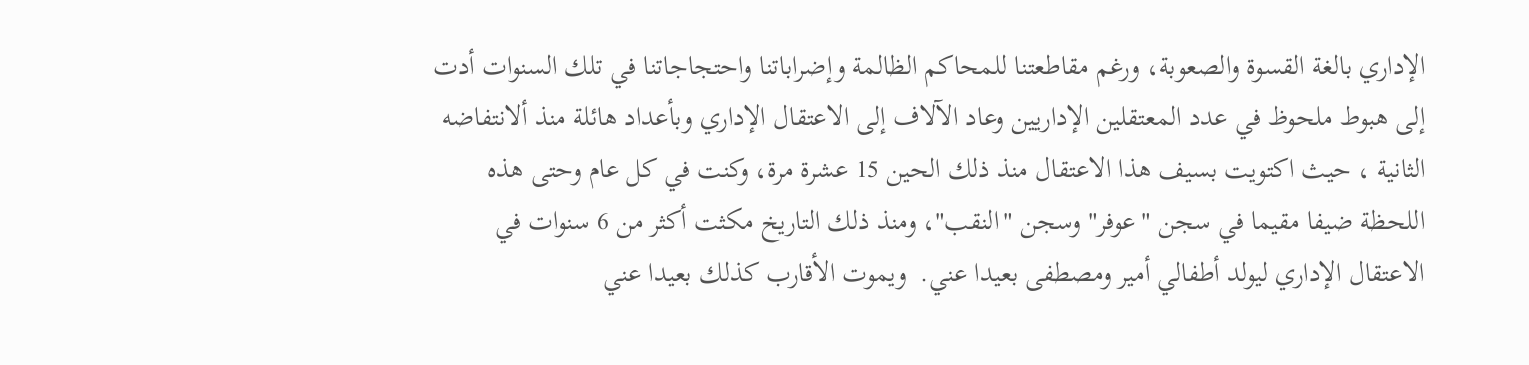الإداري بالغة القسوة والصعوبة، ورغم مقاطعتنا للمحاكم الظالمة وإضراباتنا واحتجاجاتنا في تلك السنوات أدت إلى هبوط ملحوظ في عدد المعتقلين الإداريين وعاد الآلاف إلى الاعتقال الإداري وبأعداد هائلة منذ ألانتفاضه الثانية ، حيث اكتويت بسيف هذا الاعتقال منذ ذلك الحين 15 عشرة مرة، وكنت في كل عام وحتى هذه اللحظة ضيفا مقيما في سجن "عوفر" وسجن "النقب"، ومنذ ذلك التاريخ مكثت أكثر من 6 سنوات في الاعتقال الإداري ليولد أطفالي أمير ومصطفى بعيدا عني.  ويموت الأقارب كذلك بعيدا عني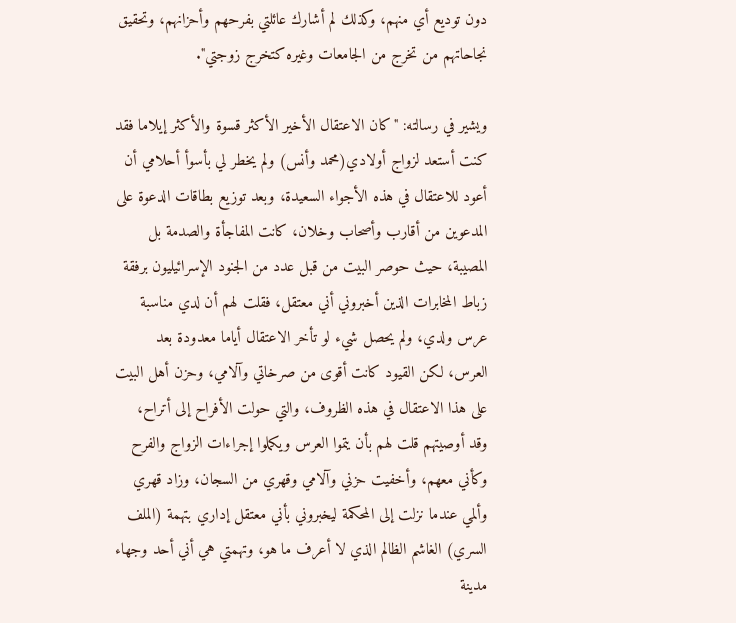دون توديع أي منهم، وكذلك لم أشارك عائلتي بفرحهم وأحزانهم، وتحقيق نجاحاتهم من تخرج من الجامعات وغيره كتخرج زوجتي".

ويشير في رسالته: "كان الاعتقال الأخير الأكثر قسوة والأكثر إيلاما فقد كنت أستعد لزواج أولادي(محمد وأنس) ولم يخطر لي بأسوأ أحلامي أن أعود للاعتقال في هذه الأجواء السعيدة، وبعد توزيع بطاقات الدعوة على المدعوين من أقارب وأصحاب وخلان، كانت المفاجأة والصدمة بل المصيبة، حيث حوصر البيت من قبل عدد من الجنود الإسرائيليون برفقة زباط المخابرات الذين أخبروني أني معتقل، فقلت لهم أن لدي مناسبة عرس ولدي، ولم يحصل شيء لو تأخر الاعتقال أياما معدودة بعد العرس، لكن القيود كانت أقوى من صرخاتي وآلامي، وحزن أهل البيت على هذا الاعتقال في هذه الظروف، والتي حولت الأفراح إلى أتراح، وقد أوصيتهم قلت لهم بأن يتموا العرس ويكملوا إجراءات الزواج والفرح وكأني معهم، وأخفيت حزني وآلامي وقهري من السجان، وزاد قهري وألمي عندما نزلت إلى المحكمة ليخبروني بأني معتقل إداري بتهمة (الملف السري) الغاشم الظالم الذي لا أعرف ما هو، وتهمتي هي أني أحد وجهاء مدينة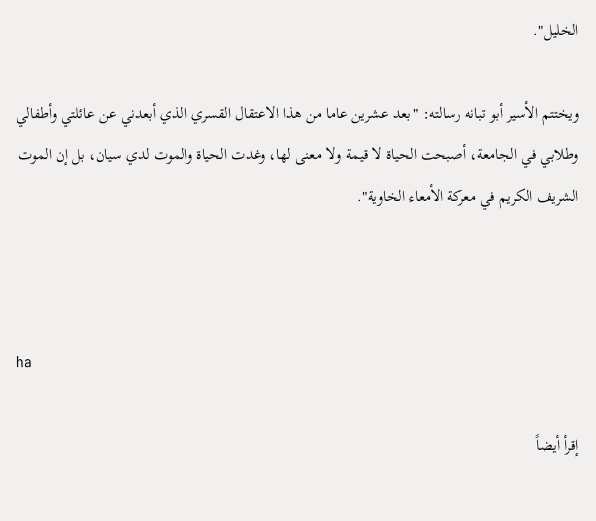الخليل".

ويختتم الأسير أبو تبانه رسالته: "بعد عشرين عاما من هذا الاعتقال القسري الذي أبعدني عن عائلتي وأطفالي وطلابي في الجامعة، أصبحت الحياة لا قيمة ولا معنى لها، وغدت الحياة والموت لدي سيان، بل إن الموت الشريف الكريم في معركة الأمعاء الخاوية".



ha

إقرأ أيضاً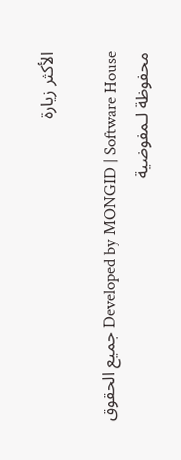الأكثر زيارة

Developed by MONGID | Software House جميع الحقوق محفوظة لـمفوضية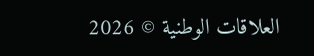العلاقات الوطنية © 2026